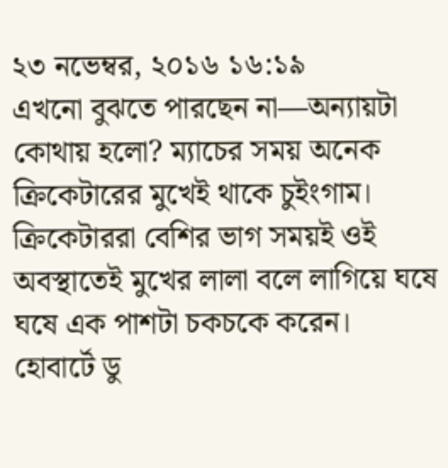২৩ নভেম্বর, ২০১৬ ১৬:১৯
এখনো বুঝতে পারছেন না—অন্যায়টা কোথায় হলো? ম্যাচের সময় অনেক ক্রিকেটারের মুখেই থাকে চুইংগাম। ক্রিকেটাররা বেশির ভাগ সময়ই ওই অবস্থাতেই মুখের লালা বলে লাগিয়ে ঘষে ঘষে এক পাশটা চকচকে করেন।
হোবার্টে ডু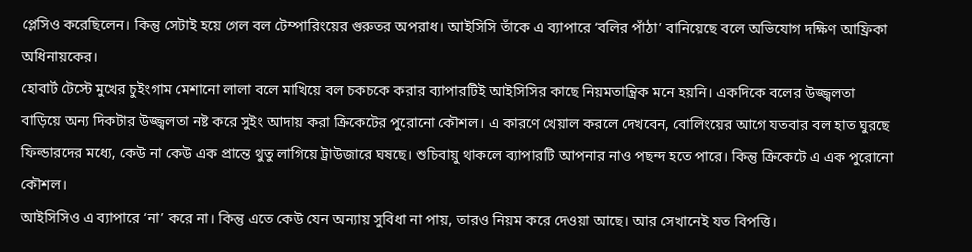প্লেসিও করেছিলেন। কিন্তু সেটাই হয়ে গেল বল টেম্পারিংয়ের গুরুতর অপরাধ। আইসিসি তাঁকে এ ব্যাপারে ‘বলির পাঁঠা’ বানিয়েছে বলে অভিযোগ দক্ষিণ আফ্রিকা অধিনায়কের।
হোবার্ট টেস্টে মুখের চুইংগাম মেশানো লালা বলে মাখিয়ে বল চকচকে করার ব্যাপারটিই আইসিসির কাছে নিয়মতান্ত্রিক মনে হয়নি। একদিকে বলের উজ্জ্বলতা বাড়িয়ে অন্য দিকটার উজ্জ্বলতা নষ্ট করে সুইং আদায় করা ক্রিকেটের পুরোনো কৌশল। এ কারণে খেয়াল করলে দেখবেন, বোলিংয়ের আগে যতবার বল হাত ঘুরছে ফিল্ডারদের মধ্যে, কেউ না কেউ এক প্রান্তে থুতু লাগিয়ে ট্রাউজারে ঘষছে। শুচিবায়ু থাকলে ব্যাপারটি আপনার নাও পছন্দ হতে পারে। কিন্তু ক্রিকেটে এ এক পুরোনো কৌশল।
আইসিসিও এ ব্যাপারে ‘না’ করে না। কিন্তু এতে কেউ যেন অন্যায় সুবিধা না পায়, তারও নিয়ম করে দেওয়া আছে। আর সেখানেই যত বিপত্তি।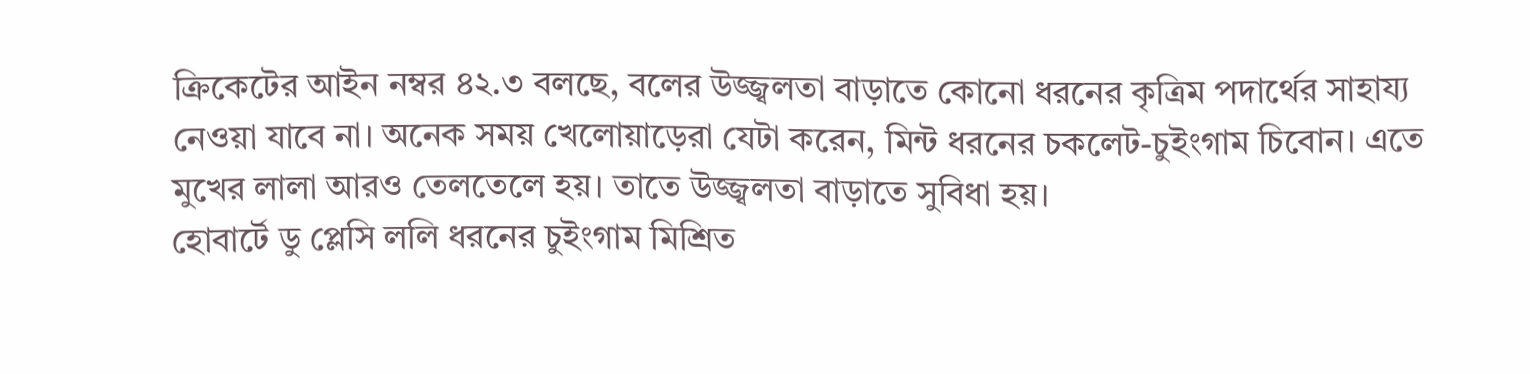ক্রিকেটের আইন নম্বর ৪২.৩ বলছে, বলের উজ্জ্বলতা বাড়াতে কোনো ধরনের কৃত্রিম পদার্থের সাহায্য নেওয়া যাবে না। অনেক সময় খেলোয়াড়েরা যেটা করেন, মিন্ট ধরনের চকলেট-চুইংগাম চিবোন। এতে মুখের লালা আরও তেলতেলে হয়। তাতে উজ্জ্বলতা বাড়াতে সুবিধা হয়।
হোবার্টে ডু প্লেসি ললি ধরনের চুইংগাম মিশ্রিত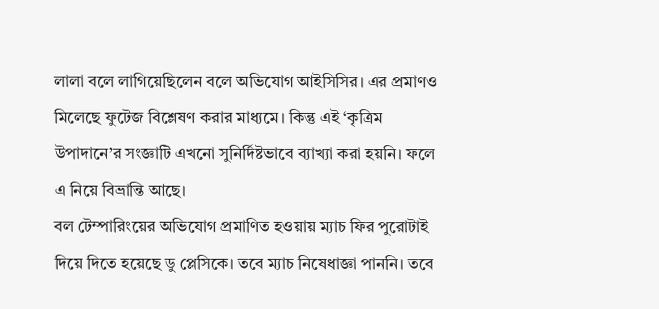লালা বলে লাগিয়েছিলেন বলে অভিযোগ আইসিসির। এর প্রমাণও মিলেছে ফুটেজ বিশ্লেষণ করার মাধ্যমে। কিন্তু এই ‘কৃত্রিম উপাদানে’র সংজ্ঞাটি এখনো সুনির্দিষ্টভাবে ব্যাখ্যা করা হয়নি। ফলে এ নিয়ে বিভ্রান্তি আছে।
বল টেম্পারিংয়ের অভিযোগ প্রমাণিত হওয়ায় ম্যাচ ফির পুরোটাই দিয়ে দিতে হয়েছে ডু প্লেসিকে। তবে ম্যাচ নিষেধাজ্ঞা পাননি। তবে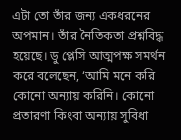এটা তো তাঁর জন্য একধরনের অপমান। তাঁর নৈতিকতা প্রশ্নবিদ্ধ হয়েছে। ডু প্লেসি আত্মপক্ষ সমর্থন করে বলেছেন, ‘আমি মনে করি কোনো অন্যায় করিনি। কোনো প্রতারণা কিংবা অন্যায় সুবিধা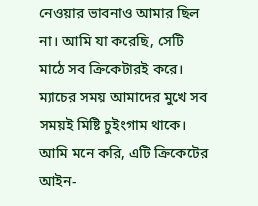নেওয়ার ভাবনাও আমার ছিল না। আমি যা করেছি, সেটি মাঠে সব ক্রিকেটারই করে। ম্যাচের সময় আমাদের মুখে সব সময়ই মিষ্টি চুইংগাম থাকে। আমি মনে করি, এটি ক্রিকেটের আইন-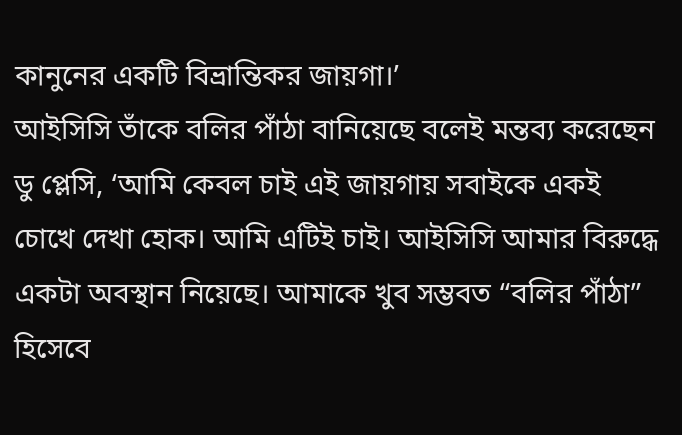কানুনের একটি বিভ্রান্তিকর জায়গা।’
আইসিসি তাঁকে বলির পাঁঠা বানিয়েছে বলেই মন্তব্য করেছেন ডু প্লেসি, ‘আমি কেবল চাই এই জায়গায় সবাইকে একই চোখে দেখা হোক। আমি এটিই চাই। আইসিসি আমার বিরুদ্ধে একটা অবস্থান নিয়েছে। আমাকে খুব সম্ভবত “বলির পাঁঠা” হিসেবে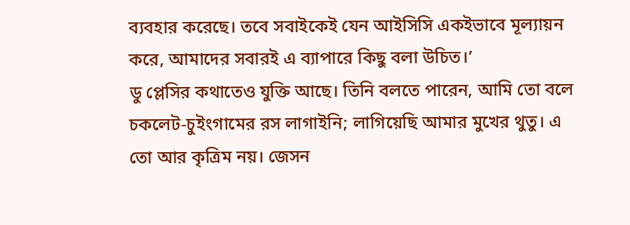ব্যবহার করেছে। তবে সবাইকেই যেন আইসিসি একইভাবে মূল্যায়ন করে, আমাদের সবারই এ ব্যাপারে কিছু বলা উচিত।’
ডু প্লেসির কথাতেও যুক্তি আছে। তিনি বলতে পারেন, আমি তো বলে চকলেট-চুইংগামের রস লাগাইনি; লাগিয়েছি আমার মুখের থুতু। এ তো আর কৃত্রিম নয়। জেসন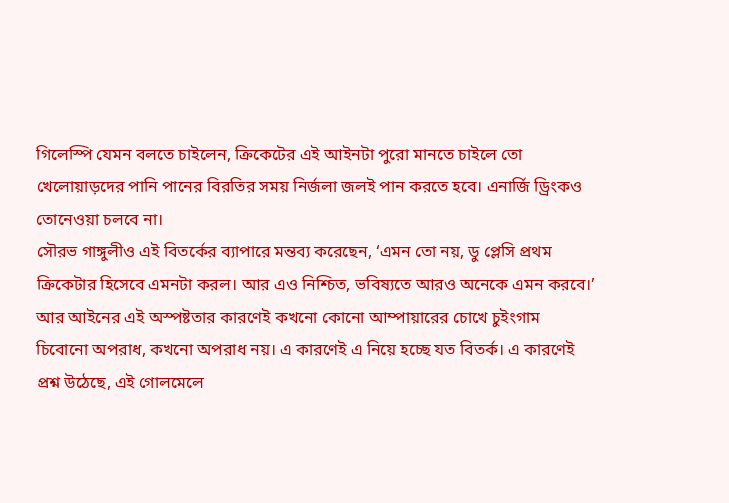গিলেস্পি যেমন বলতে চাইলেন, ক্রিকেটের এই আইনটা পুরো মানতে চাইলে তো খেলোয়াড়দের পানি পানের বিরতির সময় নির্জলা জলই পান করতে হবে। এনার্জি ড্রিংকও তোনেওয়া চলবে না।
সৌরভ গাঙ্গুলীও এই বিতর্কের ব্যাপারে মন্তব্য করেছেন, ‘এমন তো নয়, ডু প্লেসি প্রথম ক্রিকেটার হিসেবে এমনটা করল। আর এও নিশ্চিত, ভবিষ্যতে আরও অনেকে এমন করবে।’
আর আইনের এই অস্পষ্টতার কারণেই কখনো কোনো আম্পায়ারের চোখে চুইংগাম চিবোনো অপরাধ, কখনো অপরাধ নয়। এ কারণেই এ নিয়ে হচ্ছে যত বিতর্ক। এ কারণেই প্রশ্ন উঠেছে, এই গোলমেলে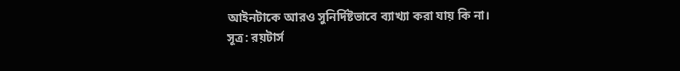আইনটাকে আরও সুনির্দিষ্টভাবে ব্যাখ্যা করা যায় কি না।
সূত্র: রয়টার্স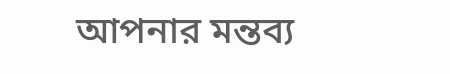আপনার মন্তব্য